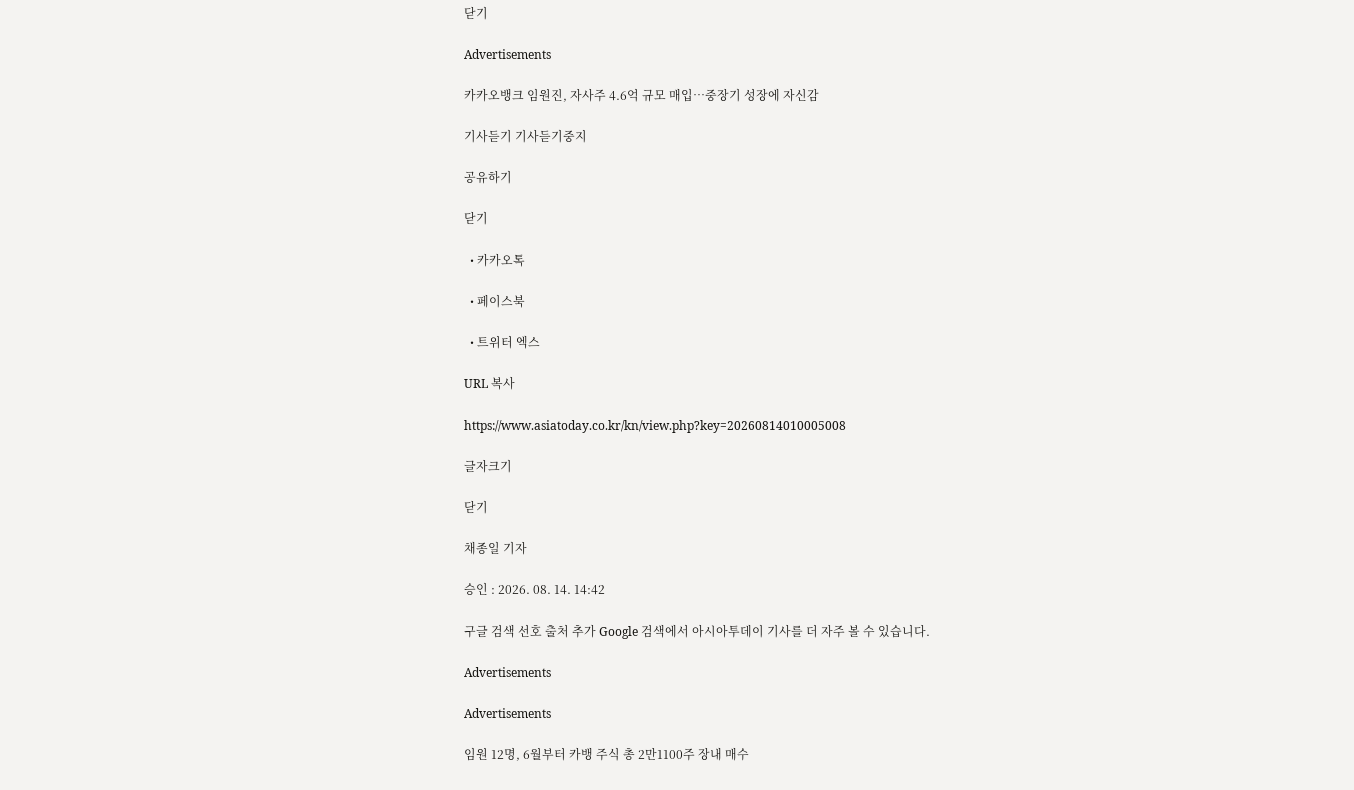닫기

Advertisements

카카오뱅크 임원진, 자사주 4.6억 규모 매입…중장기 성장에 자신감

기사듣기 기사듣기중지

공유하기

닫기

  • 카카오톡

  • 페이스북

  • 트위터 엑스

URL 복사

https://www.asiatoday.co.kr/kn/view.php?key=20260814010005008

글자크기

닫기

채종일 기자

승인 : 2026. 08. 14. 14:42

구글 검색 선호 출처 추가 Google 검색에서 아시아투데이 기사를 더 자주 볼 수 있습니다.

Advertisements

Advertisements

임원 12명, 6월부터 카뱅 주식 총 2만1100주 장내 매수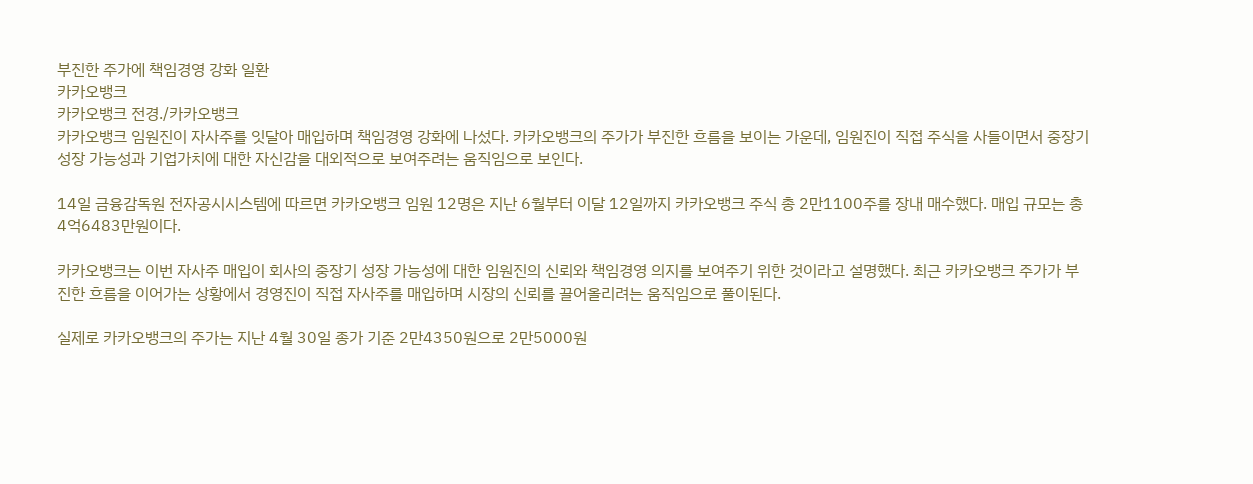부진한 주가에 책임경영 강화 일환
카카오뱅크
카카오뱅크 전경./카카오뱅크
카카오뱅크 임원진이 자사주를 잇달아 매입하며 책임경영 강화에 나섰다. 카카오뱅크의 주가가 부진한 흐름을 보이는 가운데, 임원진이 직접 주식을 사들이면서 중장기 성장 가능성과 기업가치에 대한 자신감을 대외적으로 보여주려는 움직임으로 보인다.

14일 금융감독원 전자공시시스템에 따르면 카카오뱅크 임원 12명은 지난 6월부터 이달 12일까지 카카오뱅크 주식 총 2만1100주를 장내 매수했다. 매입 규모는 총 4억6483만원이다.

카카오뱅크는 이번 자사주 매입이 회사의 중장기 성장 가능성에 대한 임원진의 신뢰와 책임경영 의지를 보여주기 위한 것이라고 설명했다. 최근 카카오뱅크 주가가 부진한 흐름을 이어가는 상황에서 경영진이 직접 자사주를 매입하며 시장의 신뢰를 끌어올리려는 움직임으로 풀이된다.

실제로 카카오뱅크의 주가는 지난 4월 30일 종가 기준 2만4350원으로 2만5000원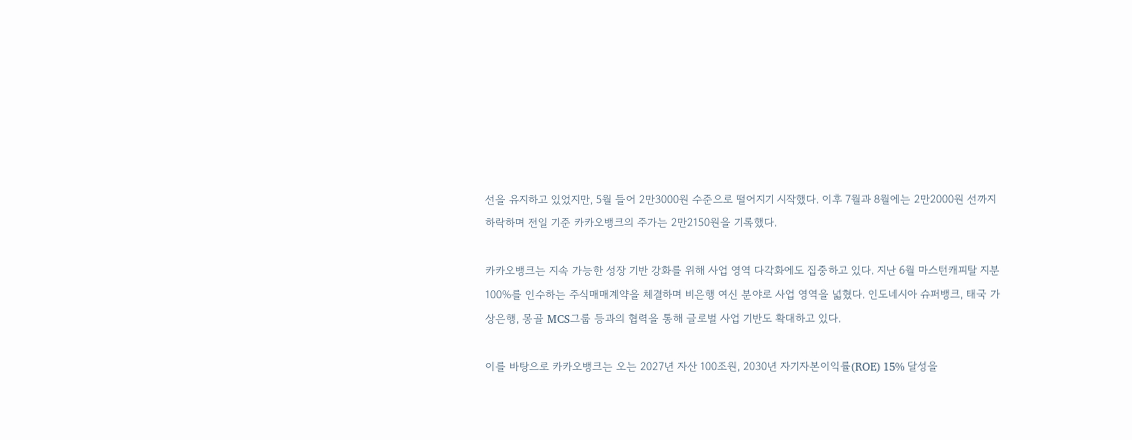선을 유지하고 있었지만, 5월 들어 2만3000원 수준으로 떨어지기 시작했다. 이후 7월과 8월에는 2만2000원 선까지 하락하며 전일 기준 카카오뱅크의 주가는 2만2150원을 기록했다.

카카오뱅크는 지속 가능한 성장 기반 강화를 위해 사업 영역 다각화에도 집중하고 있다. 지난 6월 마스턴캐피탈 지분 100%를 인수하는 주식매매계약을 체결하며 비은행 여신 분야로 사업 영역을 넓혔다. 인도네시아 슈퍼뱅크, 태국 가상은행, 몽골 MCS그룹 등과의 협력을 통해 글로벌 사업 기반도 확대하고 있다.

이를 바탕으로 카카오뱅크는 오는 2027년 자산 100조원, 2030년 자기자본이익률(ROE) 15% 달성을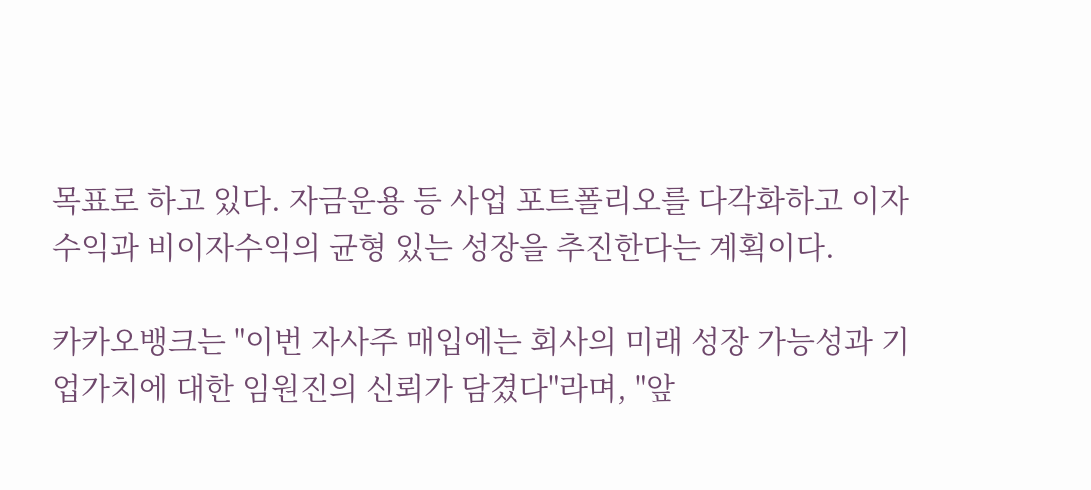목표로 하고 있다. 자금운용 등 사업 포트폴리오를 다각화하고 이자수익과 비이자수익의 균형 있는 성장을 추진한다는 계획이다.

카카오뱅크는 "이번 자사주 매입에는 회사의 미래 성장 가능성과 기업가치에 대한 임원진의 신뢰가 담겼다"라며, "앞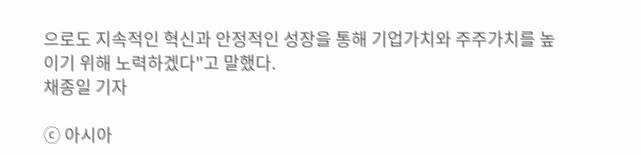으로도 지속적인 혁신과 안정적인 성장을 통해 기업가치와 주주가치를 높이기 위해 노력하겠다"고 말했다.
채종일 기자

ⓒ 아시아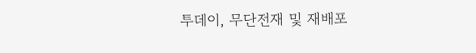투데이, 무단전재 및 재배포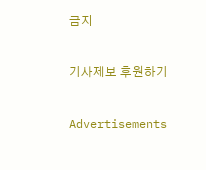금지

기사제보 후원하기

Advertisements